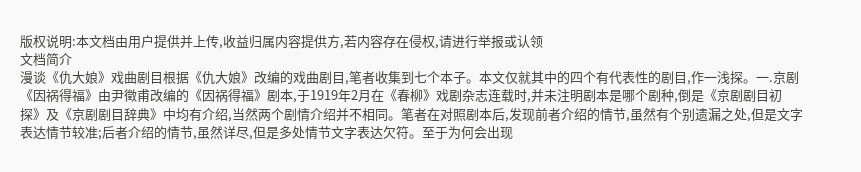版权说明:本文档由用户提供并上传,收益归属内容提供方,若内容存在侵权,请进行举报或认领
文档简介
漫谈《仇大娘》戏曲剧目根据《仇大娘》改编的戏曲剧目,笔者收集到七个本子。本文仅就其中的四个有代表性的剧目,作一浅探。一.京剧《因祸得福》由尹徵甫改编的《因祸得福》剧本,于1919年2月在《春柳》戏剧杂志连载时,并未注明剧本是哪个剧种,倒是《京剧剧目初探》及《京剧剧目辞典》中均有介绍,当然两个剧情介绍并不相同。笔者在对照剧本后,发现前者介绍的情节,虽然有个别遗漏之处,但是文字表达情节较准;后者介绍的情节,虽然详尽,但是多处情节文字表达欠符。至于为何会出现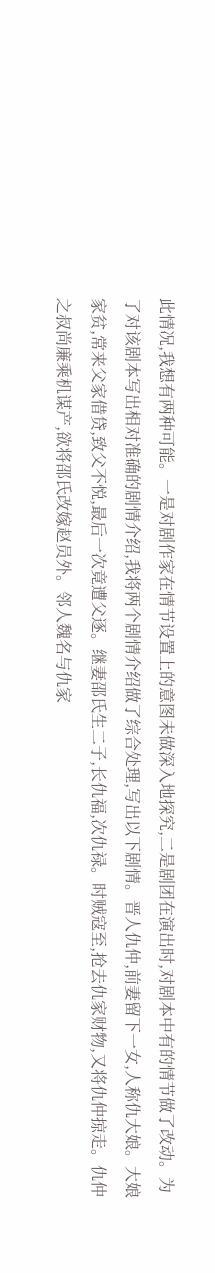此情况,我想有两种可能。一是对剧作家在情节设置上的意图未做深入地探究,二是剧团在演出时,对剧本中有的情节做了改动。为了对该剧本写出相对准确的剧情介绍,我将两个剧情介绍做了综合处理,写出以下剧情。晋人仇仲,前妻留下一女,人称仇大娘。大娘家贫,常来父家借贷,致父不悦,最后一次竟遭父逐。继妻邵氏生二子,长仇福,次仇禄。时贼寇至,抢去仇家财物,又将仇仲掠走。仇仲之叔尚廉乘机谋产,欲将邵氏改嫁赵员外。邻人魏名与仇家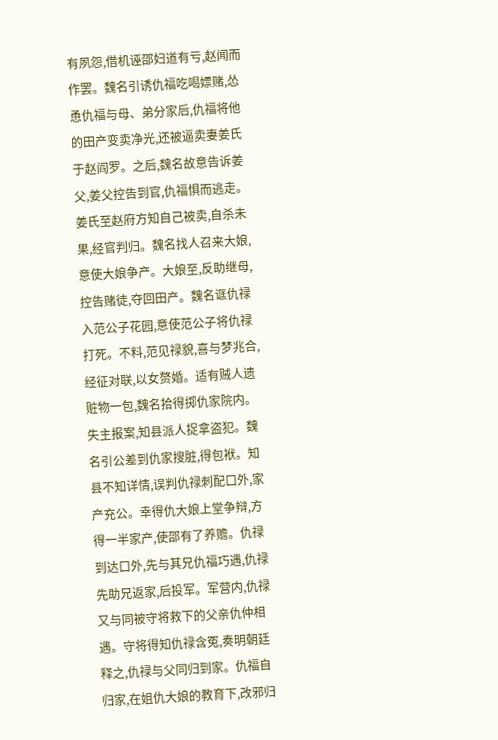有夙怨,借机诬邵妇道有亏,赵闻而作罢。魏名引诱仇福吃喝嫖赌,怂恿仇福与母、弟分家后,仇福将他的田产变卖净光,还被逼卖妻姜氏于赵阎罗。之后,魏名故意告诉姜父,姜父控告到官,仇福惧而逃走。姜氏至赵府方知自己被卖,自杀未果,经官判归。魏名找人召来大娘,意使大娘争产。大娘至,反助继母,控告赌徒,夺回田产。魏名诓仇禄入范公子花园,意使范公子将仇禄打死。不料,范见禄貌,喜与梦兆合,经征对联,以女赘婚。适有贼人遗赃物一包,魏名拾得掷仇家院内。失主报案,知县派人捉拿盗犯。魏名引公差到仇家搜脏,得包袱。知县不知详情,误判仇禄刺配口外,家产充公。幸得仇大娘上堂争辩,方得一半家产,使邵有了养赡。仇禄到达口外,先与其兄仇福巧遇,仇禄先助兄返家,后投军。军营内,仇禄又与同被守将救下的父亲仇仲相遇。守将得知仇禄含冤,奏明朝廷释之,仇禄与父同归到家。仇福自归家,在姐仇大娘的教育下,改邪归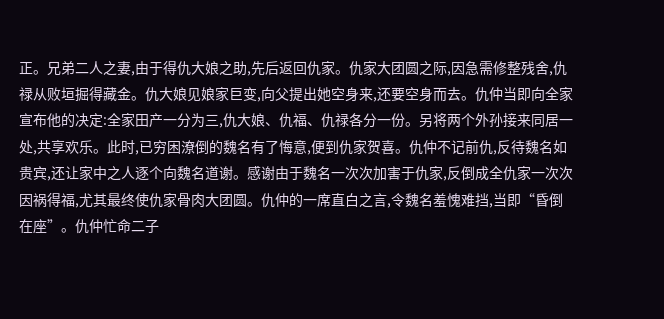正。兄弟二人之妻,由于得仇大娘之助,先后返回仇家。仇家大团圆之际,因急需修整残舍,仇禄从败垣掘得藏金。仇大娘见娘家巨变,向父提出她空身来,还要空身而去。仇仲当即向全家宣布他的决定:全家田产一分为三,仇大娘、仇福、仇禄各分一份。另将两个外孙接来同居一处,共享欢乐。此时,已穷困潦倒的魏名有了悔意,便到仇家贺喜。仇仲不记前仇,反待魏名如贵宾,还让家中之人逐个向魏名道谢。感谢由于魏名一次次加害于仇家,反倒成全仇家一次次因祸得福,尤其最终使仇家骨肉大团圆。仇仲的一席直白之言,令魏名羞愧难挡,当即“昏倒在座”。仇仲忙命二子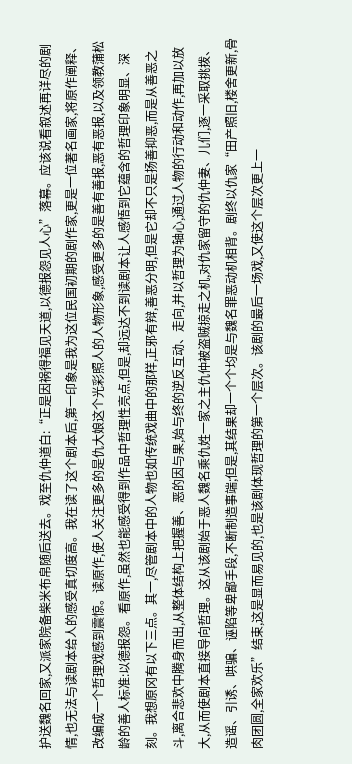护送魏名回家,又派家院备柴米布帛随后送去。戏至仇仲道白:“正是因祸得福见天道,以德报怨见人心”落幕。应该说看叙述再详尽的剧情,也无法与读剧本给人的感受真切度高。我在读了这个剧本后,第一印象是我为这位民国初期的剧作家,更是一位著名画家,将原作阐释、改编成一个哲理戏感到震惊。读原作,使人关注更多的是仇大娘这个光彩照人的人物形象,感受更多的是善有善报,恶有恶报,以及领教蒲松龄的善人标准:以德报怨。看原作,虽然也能感受得到作品中哲理性亮点,但是,却远达不到读剧本让人感悟到它蕴含的哲理印象明显、深刻。我想原冈有以下三点。其一,尽管剧本中的人物也如传统戏曲中的那样,正邪有辩,善恶分明,但是它却不只是扬善抑恶,而是从善恶之斗,离合悲欢中腾身而出,从整体结构上把握善、恶的因与果,始与终的逆反互动、走向,并以哲理为轴心,通过人物的行动和动作,再加以放大,从而使剧本直接导向哲理。这从该剧始于恶人魏名乘仇姓一家之主仇仲被盗贼掠走之机,对仇家留守的仇仲妻、儿们,逐一采取挑拨、造谣、引诱、哄骗、诬陷等卑鄙手段,不断制造事端;但是,其结果却一个个均是与魏名罪恶动机相背。剧终以仇家“田产照旧,楼舍更新,骨肉团圆,全家欢乐”结束,这是显而易见的,也是该剧体现哲理的第一个层次。该剧的最后一场戏,又使这个层次更上一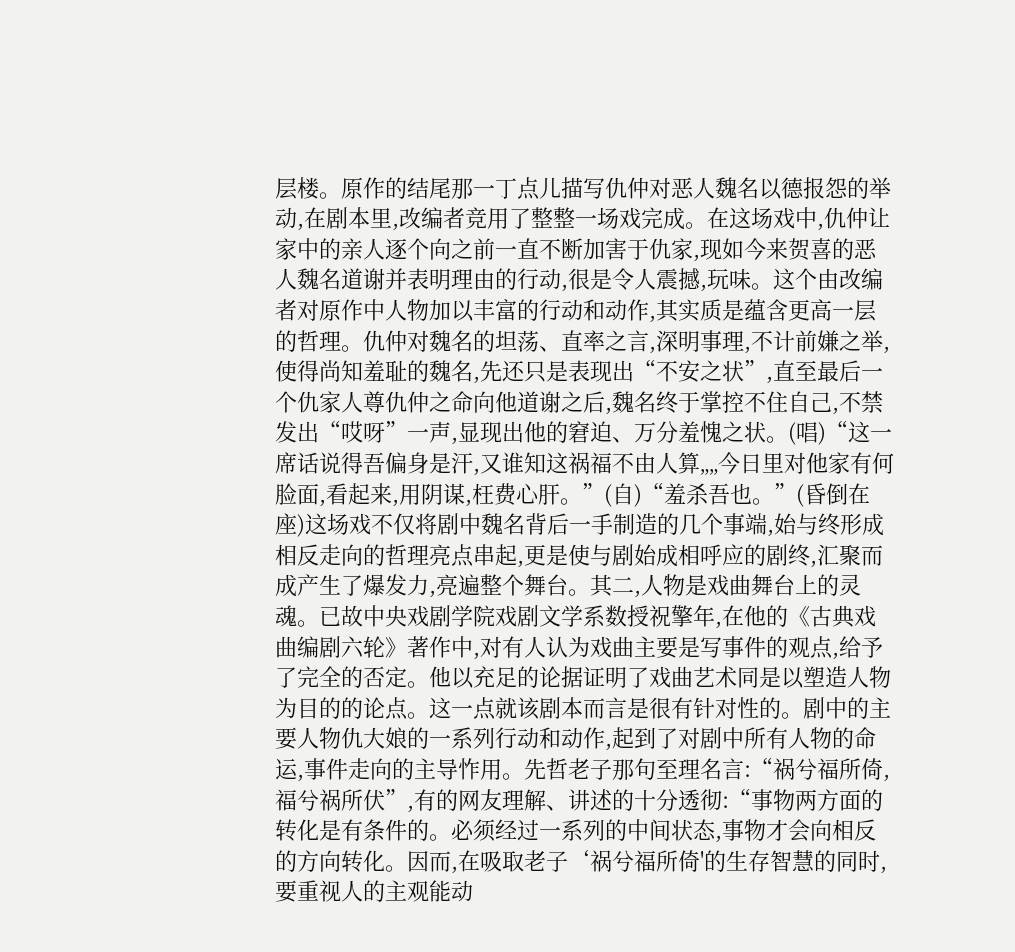层楼。原作的结尾那一丁点儿描写仇仲对恶人魏名以德报怨的举动,在剧本里,改编者竞用了整整一场戏完成。在这场戏中,仇仲让家中的亲人逐个向之前一直不断加害于仇家,现如今来贺喜的恶人魏名道谢并表明理由的行动,很是令人震撼,玩味。这个由改编者对原作中人物加以丰富的行动和动作,其实质是蕴含更高一层的哲理。仇仲对魏名的坦荡、直率之言,深明事理,不计前嫌之举,使得尚知羞耻的魏名,先还只是表现出“不安之状”,直至最后一个仇家人尊仇仲之命向他道谢之后,魏名终于掌控不住自己,不禁发出“哎呀”一声,显现出他的窘迫、万分羞愧之状。(唱)“这一席话说得吾偏身是汗,又谁知这祸福不由人算„„今日里对他家有何脸面,看起来,用阴谋,枉费心肝。”(自)“羞杀吾也。”(昏倒在座)这场戏不仅将剧中魏名背后一手制造的几个事端,始与终形成相反走向的哲理亮点串起,更是使与剧始成相呼应的剧终,汇聚而成产生了爆发力,亮遍整个舞台。其二,人物是戏曲舞台上的灵魂。已故中央戏剧学院戏剧文学系数授祝擎年,在他的《古典戏曲编剧六轮》著作中,对有人认为戏曲主要是写事件的观点,给予了完全的否定。他以充足的论据证明了戏曲艺术同是以塑造人物为目的的论点。这一点就该剧本而言是很有针对性的。剧中的主要人物仇大娘的一系列行动和动作,起到了对剧中所有人物的命运,事件走向的主导怍用。先哲老子那句至理名言:“祸兮福所倚,福兮祸所伏”,有的网友理解、讲述的十分透彻:“事物两方面的转化是有条件的。必须经过一系列的中间状态,事物才会向相反的方向转化。因而,在吸取老子‘祸兮福所倚'的生存智慧的同时,要重视人的主观能动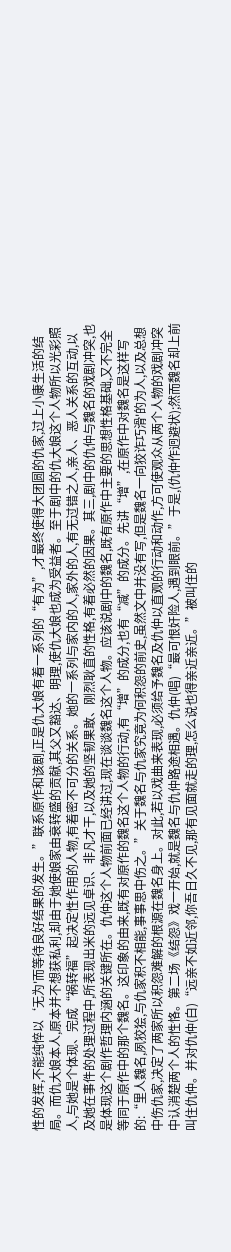性的发挥,不能纯悴以‘无为'而等待良好结果的发生。”联系原作和该剧,正是仇大娘有着一系列的“有为”,才最终使得大团圆的仇家,过上小康生活的结局。而仇大娘本人,原本并不想获私利,却由于她使娘家由衰转盛的贡献,其父又豁达、明理,使仇大娘也成为受益者。至于剧中的仇大娘这个人物所以光彩照人,与她是个体现、完成“祸转福”起决定性作用的人物,有着密不可分的关系。她的一系列与家内的人,家外的人,有无过错之人,亲人、恶人关系的互动,以及她在事件的处理过程中,所表现出米的远见卓识、非凡才干,以及她的坚韧果敢、刚烈耿直的性格,有着必然的因果。其三,剧中的仇仲与魏名的戏剧冲突,也是体现这个剧作哲理内涵的关键所在。仇仲这个人物前面已经讲过,现在谈谈魏名这个人物。应该说剧中的魏名,既有原作中主要的思想性格基础,又不完全等同于原作中的那个魏名。这印象的由来,既有对原作的魏名这个人物的行动,有“增”的成分,也有“减”的成分。先讲“增”,在原作中对魏名是这样写的:“里人魏名,夙狡狯,与仇家积不相能,事事思中伤之。”关于魏名与仇家究竟为何积怨的前史,虽然文中并没有写,但是魏名一向狡诈巧滑'的为人,以及总想中伤仇家,决定了两家所以积怨难解的根源在魏名身上。对此,若以戏曲来表现,必须给予魏名及仇仲以直观的行动和动作,方可使观众从两个人物的戏剧冲突中认消楚两个人的性恪。第二场《结怨》戏一开始,就是魏名与仇仲路途相遇。仇仲(唱)“最可恨奸险人,遇到眼前。”于是,(仇仲作迥避状);然而魏名却上前叫住仇仲。并对仇仲(白)“远亲不如近邻,你吾日久不见,那有见面就走的理,怎么说也得亲近亲近。”被叫住的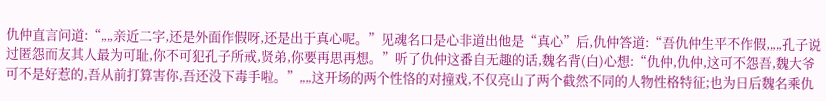仇仲直言问道:“„„亲近二字,还是外面作假呀,还是出于真心呢。”见魂名口是心非道出他是“真心”后,仇仲答道:“吾仇仲生平不作假,„„孔子说过匿怨而友其人最为可耻,你不可犯孔子所戒,贤弟,你要再思再想。”听了仇仲这番自无趣的话,魏名背(白)心想:“仇仲,仇仲,这可不怨吾,魏大爷可不是好惹的,吾从前打算害你,吾还没下毒手啦。”„„这开场的两个性恪的对撞戏,不仅亮山了两个截然不同的人物性格特征;也为日后魏名乘仇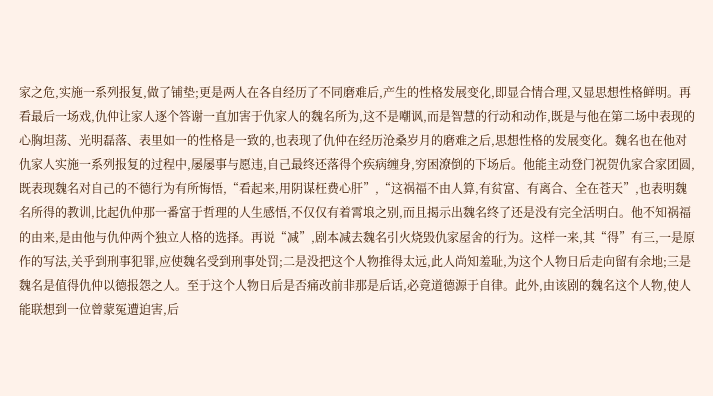家之危,实施一系列报复,做了铺垫;更是两人在各自经历了不同磨难后,产生的性格发展变化,即显合情合理,又显思想性格鲜明。再看最后一场戏,仇仲让家人逐个答谢一直加害于仇家人的魏名所为,这不是嘲讽,而是智慧的行动和动作,既是与他在第二场中表现的心胸坦荡、光明磊落、表里如一的性格是一致的,也表现了仇仲在经历沧桑岁月的磨难之后,思想性格的发展变化。魏名也在他对仇家人实施一系列报复的过程中,屡屡事与愿违,自己最终还落得个疾病缠身,穷困潦倒的下场后。他能主动登门祝贺仇家合家团圆,既表现魏名对自己的不德行为有所悔悟,“看起来,用阴谋枉费心肝”,“这祸福不由人算,有贫富、有离合、全在苍天”,也表明魏名所得的教训,比起仇仲那一番富于哲理的人生感悟,不仅仅有着霄埌之别,而且揭示出魏名终了还是没有完全活明白。他不知祸福的由来,是由他与仇仲两个独立人格的选择。再说“减”,剧本减去魏名引火烧毁仇家屋舍的行为。这样一来,其“得”有三,一是原作的写法,关乎到刑事犯罪,应使魏名受到刑事处罚;二是没把这个人物推得太远,此人尚知羞耻,为这个人物日后走向留有余地;三是魏名是值得仇仲以德报怨之人。至于这个人物日后是否痛改前非那是后话,必竟道德源于自律。此外,由该剧的魏名这个人物,使人能联想到一位曾蒙冤遭迫害,后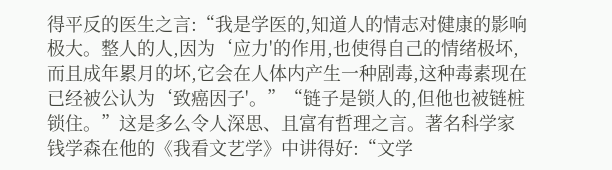得平反的医生之言:“我是学医的,知道人的情志对健康的影响极大。整人的人,因为‘应力'的作用,也使得自己的情绪极坏,而且成年累月的坏,它会在人体内产生一种剧毒,这种毒素现在已经被公认为‘致癌因子'。”“链子是锁人的,但他也被链桩锁住。”这是多么令人深思、且富有哲理之言。著名科学家钱学森在他的《我看文艺学》中讲得好:“文学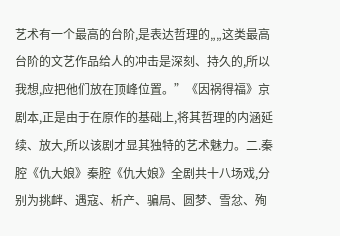艺术有一个最高的台阶,是表达哲理的„„这类最高台阶的文艺作品给人的冲击是深刻、持久的,所以我想,应把他们放在顶峰位置。”《因祸得福》京剧本,正是由于在原作的基础上,将其哲理的内涵延续、放大,所以该剧才显其独特的艺术魅力。二.秦腔《仇大娘》秦腔《仇大娘》全剧共十八场戏,分别为挑衅、遇寇、析产、骗局、圆梦、雪忿、殉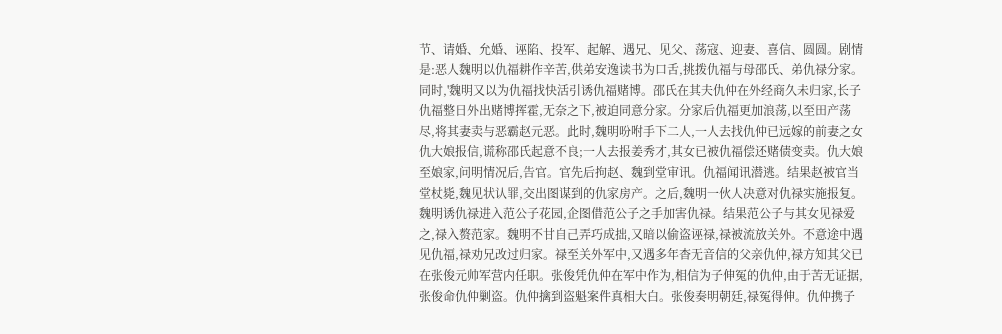节、请婚、允婚、诬陷、投军、起解、遇兄、见父、荡寇、迎妻、喜信、圆圆。剧情是:恶人魏明以仇福耕作辛苦,供弟安逸读书为口舌,挑拨仇福与母邵氏、弟仇禄分家。同时,'魏明又以为仇福找快活引诱仇福赌博。邵氏在其夫仇仲在外经商久未归家,长子仇福整日外出赌博挥霍,无奈之下,被迫同意分家。分家后仇福更加浪荡,以至田产荡尽,将其妻卖与恶霸赵元恶。此时,魏明吩咐手下二人,一人去找仇仲已远嫁的前妻之女仇大娘报信,谎称邵氏起意不良;一人去报姜秀才,其女已被仇福偿还赌债变卖。仇大娘至娘家,问明情况后,告官。官先后拘赵、魏到堂审讯。仇福闻讯潜逃。结果赵被官当堂杖毙,魏见状认罪,交出图谋到的仇家房产。之后,魏明一伙人决意对仇禄实施报复。魏明诱仇禄进入范公子花园,企图借范公子之手加害仇禄。结果范公子与其女见禄爱之,禄入赘范家。魏明不甘自己弄巧成拙,又暗以偷盗诬禄,禄被流放关外。不意途中遇见仇福,禄劝兄改过归家。禄至关外军中,又遇多年杳无音信的父亲仇仲,禄方知其父已在张俊元帅军营内任职。张俊凭仇仲在军中作为,相信为子伸冤的仇仲,由于苦无证据,张俊命仇仲剿盗。仇仲擒到盗魁案件真相大白。张俊奏明朝廷,禄冤得伸。仇仲携子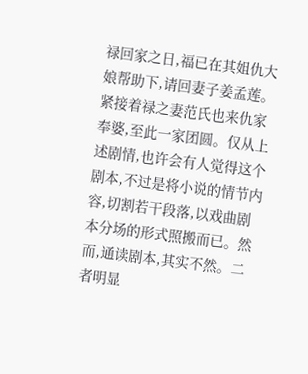禄回家之日,福已在其姐仇大娘帮助下,请回妻子姜孟莲。紧接着禄之妻范氏也来仇家奉婆,至此一家团圆。仅从上述剧情,也许会有人觉得这个剧本,不过是将小说的情节内容,切割若干段落,以戏曲剧本分场的形式照搬而已。然而,通读剧本,其实不然。二者明显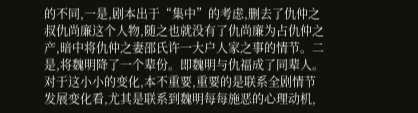的不同,一是,剧本出于“集中”的考虑,删去了仇仲之叔仇尚廉这个人物,随之也就没有了仇尚廉为占仇仲之产,暗中将仇仲之妻邵氏许一大户人家之事的情节。二是,将魏明降了一个辈份。即魏明与仇福成了同辈人。对于这小小的变化,本不重要,重要的是联系全剧情节发展变化看,尤其是联系到魏明每每施恶的心理动机,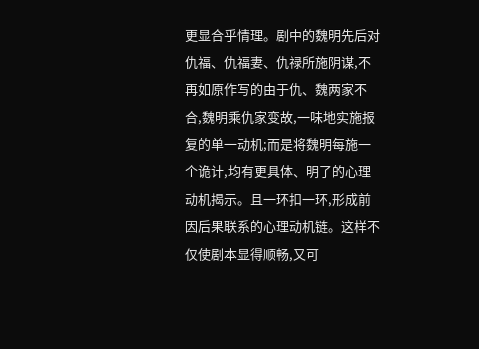更显合乎情理。剧中的魏明先后对仇福、仇福妻、仇禄所施阴谋,不再如原作写的由于仇、魏两家不合,魏明乘仇家变故,一味地实施报复的单一动机;而是将魏明每施一个诡计,均有更具体、明了的心理动机揭示。且一环扣一环,形成前因后果联系的心理动机链。这样不仅使剧本显得顺畅,又可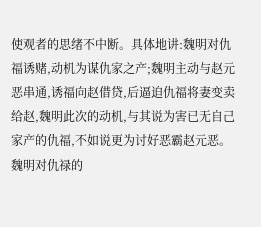使观者的思绪不中断。具体地讲:魏明对仇福诱赌,动机为谋仇家之产;魏明主动与赵元恶串通,诱福向赵借贷,后逼迫仇福将妻变卖给赵,魏明此次的动机,与其说为害已无自己家产的仇福,不如说更为讨好恶霸赵元恶。魏明对仇禄的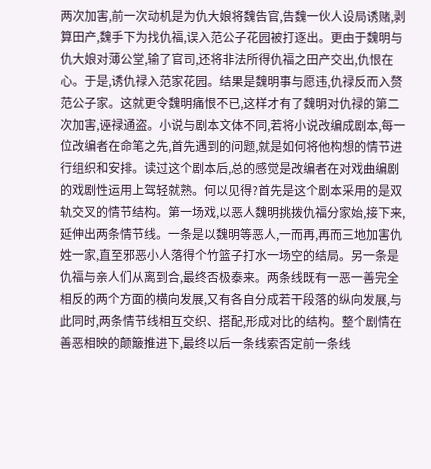两次加害,前一次动机是为仇大娘将魏告官,告魏一伙人设局诱赌,剥算田产,魏手下为找仇福,误入范公子花园被打逐出。更由于魏明与仇大娘对薄公堂,输了官司,还将非法所得仇福之田产交出,仇恨在心。于是,诱仇禄入范家花园。结果是魏明事与愿违,仇禄反而入赘范公子家。这就更令魏明痛恨不已,这样才有了魏明对仇禄的第二次加害,诬禄通盗。小说与剧本文体不同,若将小说改编成剧本,每一位改编者在命笔之先,首先遇到的问题,就是如何将他构想的情节进行组织和安排。读过这个剧本后,总的感觉是改编者在对戏曲编剧的戏剧性运用上驾轻就熟。何以见得?首先是这个剧本采用的是双轨交叉的情节结构。第一场戏,以恶人魏明挑拨仇福分家始,接下来,延伸出两条情节线。一条是以魏明等恶人,一而再,再而三地加害仇姓一家,直至邪恶小人落得个竹篮子打水一场空的结局。另一条是仇福与亲人们从离到合,最终否极泰来。两条线既有一恶一善完全相反的两个方面的横向发展,又有各自分成若干段落的纵向发展,与此同时,两条情节线相互交织、搭配,形成对比的结构。整个剧情在善恶相映的颠簸推进下,最终以后一条线索否定前一条线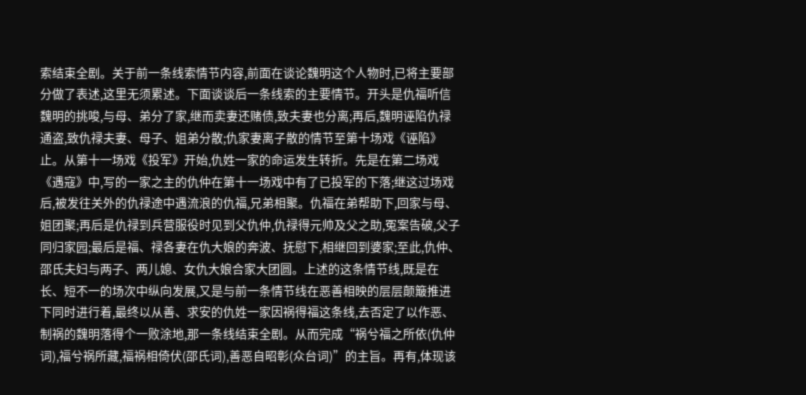索结束全剧。关于前一条线索情节内容,前面在谈论魏明这个人物时,已将主要部分做了表述,这里无须累述。下面谈谈后一条线索的主要情节。开头是仇福听信魏明的挑唆,与母、弟分了家,继而卖妻还赌债,致夫妻也分离;再后,魏明诬陷仇禄通盗,致仇禄夫妻、母子、姐弟分散;仇家妻离子散的情节至第十场戏《诬陷》止。从第十一场戏《投军》开始,仇姓一家的命运发生转折。先是在第二场戏《遇寇》中,写的一家之主的仇仲在第十一场戏中有了已投军的下落;继这过场戏后,被发往关外的仇禄途中遇流浪的仇福,兄弟相聚。仇福在弟帮助下,回家与母、姐团聚;再后是仇禄到兵营服役时见到父仇仲,仇禄得元帅及父之助,冤案告破,父子同归家园;最后是福、禄各妻在仇大娘的奔波、抚慰下,相继回到婆家;至此,仇仲、邵氏夫妇与两子、两儿媳、女仇大娘合家大团圆。上述的这条情节线,既是在长、短不一的场次中纵向发展,又是与前一条情节线在恶善相映的层层颠簸推进下同时进行着,最终以从善、求安的仇姓一家因祸得福这条线,去否定了以作恶、制祸的魏明落得个一败涂地,那一条线结束全剧。从而完成“祸兮福之所依(仇仲词),福兮祸所藏,福祸相倚伏(邵氏词),善恶自昭彰(众台词)”的主旨。再有,体现该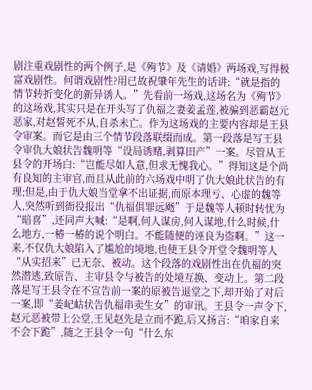剧注重戏剧性的两个例子,是《殉节》及《请婚》两场戏,写得极富戏剧性。何谓戏剧性?用已故祝肇年先生的话讲:“就是指的情节转折变化的新异诱人。”先看前一场戏,这场名为《殉节》的这场戏,其实只是在开头写了仇福之妻姜孟莲,被骗到恶霸赵元恶家,对赵誓死不从,自杀未亡。作为这场戏的主要内容却是王县令审案。而它是由三个情节段落联缀而成。第一段落是写王县令审仇大娘状告魏明等“设局诱赌,剥算田产”一案。尽管从王县令的开场白:“岂能尽如人意,但求无愧我心。”得知这是个尚有良知的主审官,而且从此前的六场戏中明了仇大娘此状告的有理;但是,由于仇大娘当堂拿不出证据,而原本理亏、心虚的魏等人,突然听到衙役报出“仇福俱罪远飏”于是魏等人顿时转忧为“暗喜”,还同声大喊:“是啊,何人谋房,何人谋地,什么时候,什么地方,一椿一椿的说个明白。不能随便的诬良为盗啊。”这一来,不仅仇大娘陷入了尴尬的境地,也使王县令开堂令魏明等人“从实招来”已无奈、被动。这个段落的戏剧性出在仇福的突然潜逃,致原告、主审县令与被告的处境互换、变动上。第二段落是写王县令在不宣告前一案的原被告退堂之下,却开始了对后一案,即“姜屺岵状告仇福串卖生女”的审讯。王县令一声令下,赵元恶被带上公堂,王见赵先是立而不跪,后又扬言:“咱家自来不会下跪”,随之王县令一句“什么东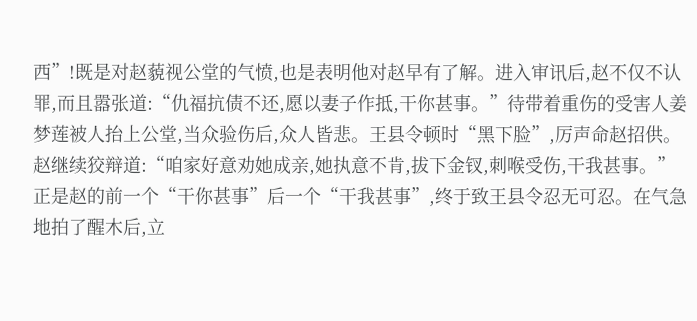西”!既是对赵藐视公堂的气愤,也是表明他对赵早有了解。进入审讯后,赵不仅不认罪,而且嚣张道:“仇福抗债不还,愿以妻子作抵,干你甚事。”待带着重伤的受害人姜梦莲被人抬上公堂,当众验伤后,众人皆悲。王县令顿时“黑下脸”,厉声命赵招供。赵继续狡辩道:“咱家好意劝她成亲,她执意不肯,拔下金钗,刺喉受伤,干我甚事。”正是赵的前一个“干你甚事”后一个“干我甚事”,终于致王县令忍无可忍。在气急地拍了醒木后,立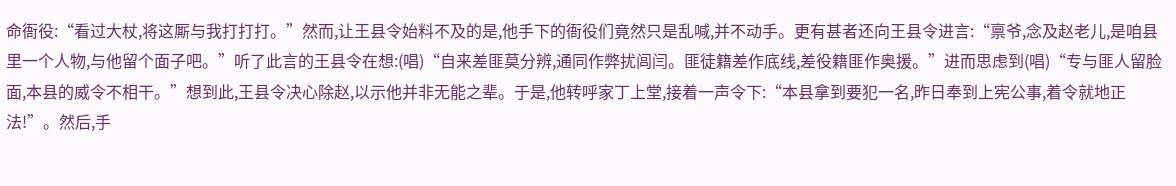命衙役:“看过大杖,将这厮与我打打打。”然而,让王县令始料不及的是,他手下的衙役们竟然只是乱喊,并不动手。更有甚者还向王县令进言:“禀爷,念及赵老儿,是咱县里一个人物,与他留个面子吧。”听了此言的王县令在想:(唱)“自来差匪莫分辨,通同作弊扰闾闫。匪徒籍差作底线,差役籍匪作奥援。”进而思虑到(唱)“专与匪人留脸面,本县的威令不相干。”想到此,王县令决心除赵,以示他并非无能之辈。于是,他转呼家丁上堂,接着一声令下:“本县拿到要犯一名,昨日奉到上宪公事,着令就地正法!”。然后,手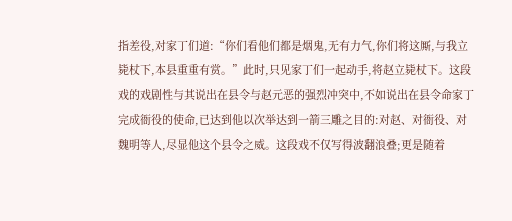指差役,对家丁们道:“你们看他们都是烟鬼,无有力气,你们将这厮,与我立毙杖下,本县重重有赏。”此时,只见家丁们一起动手,将赵立毙杖下。这段戏的戏剧性与其说出在县令与赵元恶的强烈冲突中,不如说出在县令命家丁完成衙役的使命,已达到他以次举达到一箭三雕之目的:对赵、对衙役、对魏明等人,尽显他这个县令之威。这段戏不仅写得波翻浪叠;更是随着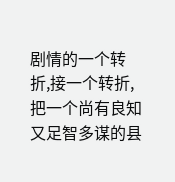剧情的一个转折,接一个转折,把一个尚有良知又足智多谋的县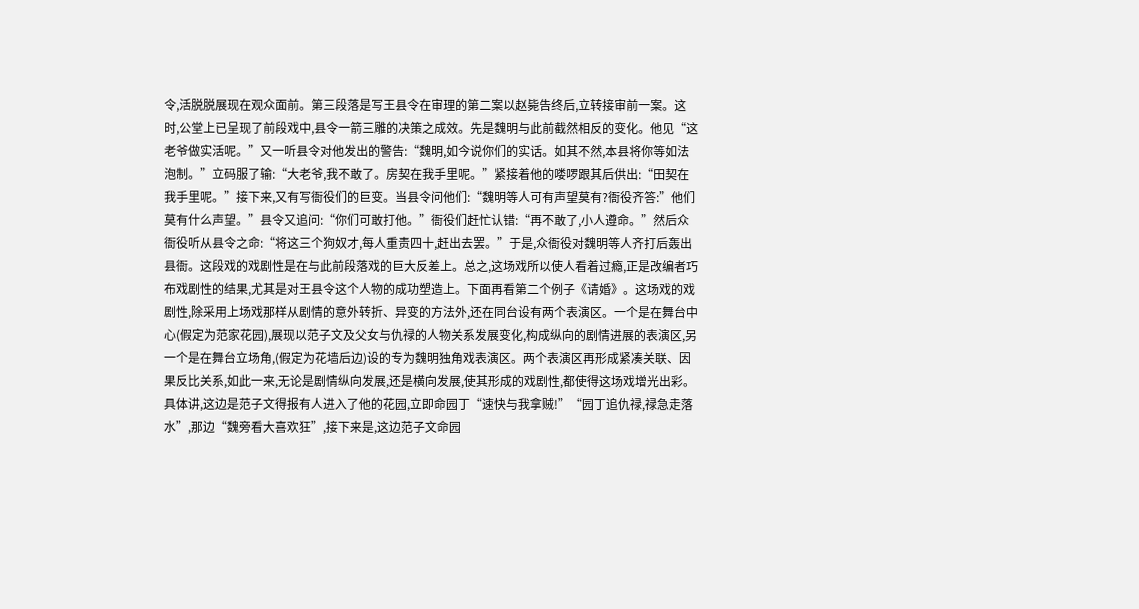令,活脱脱展现在观众面前。第三段落是写王县令在审理的第二案以赵毙告终后,立转接审前一案。这时,公堂上已呈现了前段戏中,县令一箭三雕的决策之成效。先是魏明与此前截然相反的变化。他见“这老爷做实活呢。”又一听县令对他发出的警告:“魏明,如今说你们的实话。如其不然,本县将你等如法泡制。”立码服了输:“大老爷,我不敢了。房契在我手里呢。”紧接着他的喽啰跟其后供出:“田契在我手里呢。”接下来,又有写衙役们的巨变。当县令问他们:“魏明等人可有声望莫有?衙役齐答:”他们莫有什么声望。”县令又追问:“你们可敢打他。”衙役们赶忙认错:“再不敢了,小人遵命。”然后众衙役听从县令之命:“将这三个狗奴才,每人重责四十,赶出去罢。”于是,众衙役对魏明等人齐打后轰出县衙。这段戏的戏剧性是在与此前段落戏的巨大反差上。总之,这场戏所以使人看着过瘾,正是改编者巧布戏剧性的结果,尤其是对王县令这个人物的成功塑造上。下面再看第二个例子《请婚》。这场戏的戏剧性,除采用上场戏那样从剧情的意外转折、异变的方法外,还在同台设有两个表演区。一个是在舞台中心(假定为范家花园),展现以范子文及父女与仇禄的人物关系发展变化,构成纵向的剧情进展的表演区,另一个是在舞台立场角,(假定为花墙后边)设的专为魏明独角戏表演区。两个表演区再形成紧凑关联、因果反比关系,如此一来,无论是剧情纵向发展,还是横向发展,使其形成的戏剧性,都使得这场戏增光出彩。具体讲,这边是范子文得报有人进入了他的花园,立即命园丁“速快与我拿贼!”“园丁追仇禄,禄急走落水”,那边“魏旁看大喜欢狂”,接下来是,这边范子文命园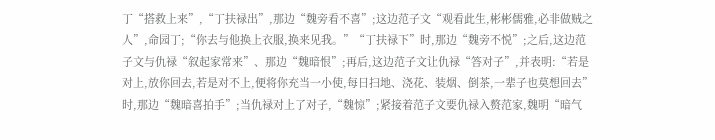丁“搭救上来”,“丁扶禄出”,那边“魏旁看不喜”;这边范子文“观看此生,彬彬儒雅,必非做贼之人”,命园丁;“你去与他换上衣服,换来见我。”“丁扶禄下”时,那边“魏旁不悦”;之后,这边范子文与仇禄“叙起家常来”、那边“魏暗恨”;再后,这边范子文让仇禄“答对子”,并表明:“若是对上,放你回去,若是对不上,便将你充当一小使,每日扫地、浇花、装烟、倒茶,一辈子也莫想回去”时,那边“魏暗喜拍手”;当仇禄对上了对子,“魏惊”;紧接着范子文要仇禄入赘范家,魏明“暗气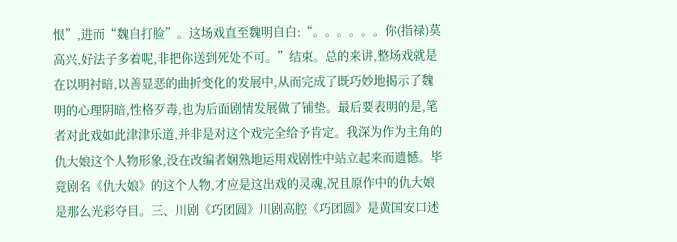恨”,进而“魏自打脸”。这场戏直至魏明自白:“。。。。。。你(指禄)莫高兴,好法子多着呢,非把你送到死处不可。”结束。总的来讲,整场戏就是在以明衬暗,以善显恶的曲折变化的发展中,从而完成了既巧妙地揭示了魏明的心理阴暗,性格歹毒,也为后面剧情发展做了铺垫。最后要表明的是,笔者对此戏如此津津乐道,并非是对这个戏完全给予肯定。我深为作为主角的仇大娘这个人物形象,没在改编者娴熟地运用戏剧性中站立起来而遗憾。毕竟剧名《仇大娘》的这个人物,才应是这出戏的灵魂,况且原作中的仇大娘是那么光彩夺目。三、川剧《巧团圆》川剧高腔《巧团圆》是黄国安口述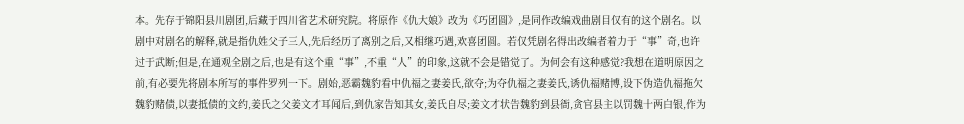本。先存于锦阳县川剧团,后藏于四川省艺术研究院。将原作《仇大娘》改为《巧团圆》,是同作改编戏曲剧目仅有的这个剧名。以剧中对剧名的解释,就是指仇姓父子三人,先后经历了离别之后,又相继巧遇,欢喜团圆。若仅凭剧名得出改编者着力于“事”奇,也许过于武断;但是,在通观全剧之后,也是有这个重“事”,不重“人”的印象,这就不会是错觉了。为何会有这种感觉?我想在道明原因之前,有必要先将剧本所写的事件罗列一下。剧始,恶霸魏豹看中仇福之妻姜氏,欲夺;为夺仇福之妻姜氏,诱仇福赌博,设下伪造仇福拖欠魏豹赌债,以妻抵债的文约,姜氏之父姜文才耳闻后,到仇家告知其女,姜氏自尽;姜文才状告魏豹到县衙,贪官县主以罚魏十两白银,作为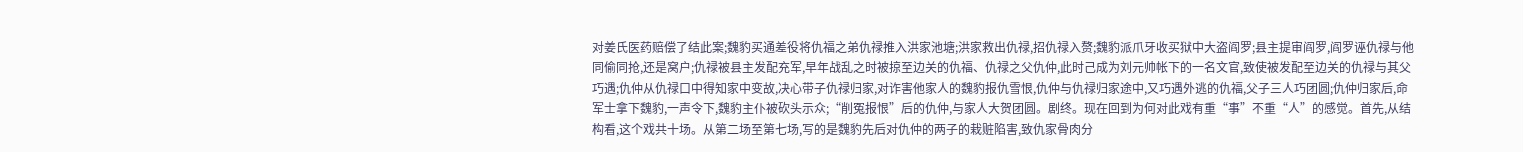对姜氏医药赔偿了结此案;魏豹买通差役将仇福之弟仇禄推入洪家池塘;洪家救出仇禄,招仇禄入赘;魏豹派爪牙收买狱中大盗阎罗;县主提审阎罗,阎罗诬仇禄与他同偷同抢,还是窝户;仇禄被县主发配充军,早年战乱之时被掠至边关的仇福、仇禄之父仇仲,此时己成为刘元帅帐下的一名文官,致使被发配至边关的仇禄与其父巧遇;仇仲从仇禄口中得知家中变故,决心带子仇禄归家,对诈害他家人的魏豹报仇雪恨,仇仲与仇禄归家途中,又巧遇外逃的仇福,父子三人巧团圆;仇仲归家后,命军士拿下魏豹,一声令下,魏豹主仆被砍头示众;“削冤报恨”后的仇仲,与家人大贺团圆。剧终。现在回到为何对此戏有重“事”不重“人”的感觉。首先,从结构看,这个戏共十场。从第二场至第七场,写的是魏豹先后对仇仲的两子的栽赃陷害,致仇家骨肉分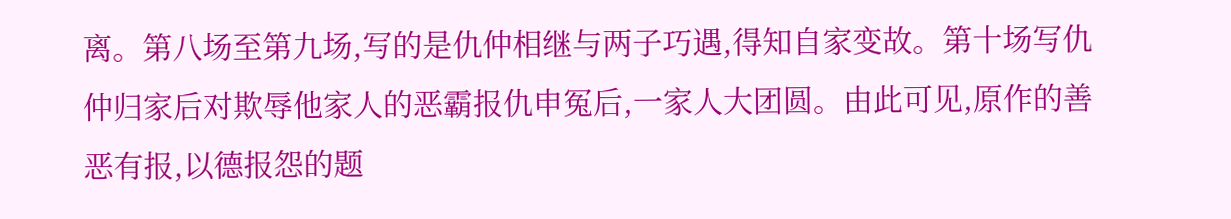离。第八场至第九场,写的是仇仲相继与两子巧遇,得知自家变故。第十场写仇仲归家后对欺辱他家人的恶霸报仇申冤后,一家人大团圆。由此可见,原作的善恶有报,以德报怨的题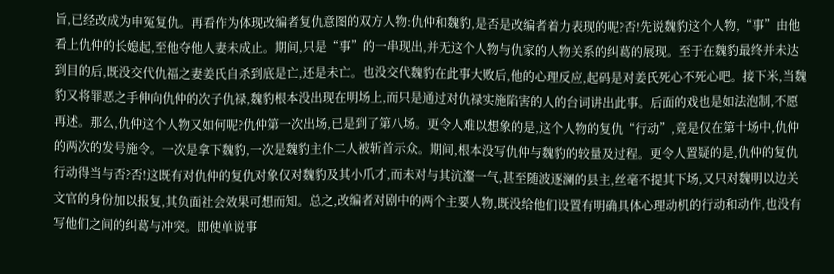旨,已经改成为申冤复仇。再看作为体现改编者复仇意图的双方人物:仇仲和魏豹,是否是改编者着力表现的呢?否!先说魏豹这个人物,“事”由他看上仇仲的长媳起,至他夺他人妻未成止。期间,只是“事”的一串现出,并无这个人物与仇家的人物关系的纠葛的展现。至于在魏豹最终并未达到目的后,既没交代仇福之妻姜氏自杀到底是亡,还是未亡。也没交代魏豹在此事大败后,他的心理反应,起码是对姜氏死心不死心吧。接下米,当魏豹又将罪恶之手伸向仇仲的次子仇禄,魏豹根本没出现在明场上,而只是通过对仇禄实施陷害的人的台词讲出此事。后面的戏也是如法泡制,不愿再述。那么,仇仲这个人物又如何呢?仇仲第一次出场,已是到了第八场。更令人难以想象的是,这个人物的复仇“行动”,竟是仅在第十场中,仇仲的两次的发号施令。一次是拿下魏豹,一次是魏豹主仆二人被斩首示众。期间,根本没写仇仲与魏豹的较量及过程。更令人置疑的是,仇仲的复仇行动得当与否?否!这既有对仇仲的复仇对象仅对魏豹及其小爪才,而未对与其沆瀣一气,甚至随波逐澜的县主,丝毫不提其下场,又只对魏明以边关文官的身份加以报复,其负面社会效果可想而知。总之,改编者对剧中的两个主要人物,既没给他们设置有明确具体心理动机的行动和动作,也没有写他们之间的纠葛与冲突。即使单说事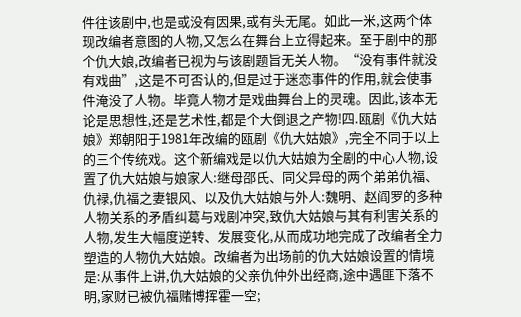件往该剧中,也是或没有因果,或有头无尾。如此一米,这两个体现改编者意图的人物,又怎么在舞台上立得起来。至于剧中的那个仇大娘,改编者已视为与该剧题旨无关人物。“没有事件就没有戏曲”,这是不可否认的,但是过于迷恋事件的作用,就会使事件淹没了人物。毕竟人物才是戏曲舞台上的灵魂。因此,该本无论是思想性,还是艺术性,都是个大倒退之产物!四.瓯剧《仇大姑娘》郑朝阳于1981年改编的瓯剧《仇大姑娘》,完全不同于以上的三个传统戏。这个新编戏是以仇大姑娘为全剧的中心人物,设置了仇大姑娘与娘家人:继母邵氏、同父异母的两个弟弟仇福、仇禄,仇福之妻银风、以及仇大姑娘与外人:魏明、赵阎罗的多种人物关系的矛盾纠葛与戏剧冲突,致仇大姑娘与其有利害关系的人物,发生大幅度逆转、发展变化,从而成功地完成了改编者全力塑造的人物仇大姑娘。改编者为出场前的仇大姑娘设置的情境是:从事件上讲,仇大姑娘的父亲仇仲外出经商,途中遇匪下落不明,家财已被仇福赌博挥霍一空;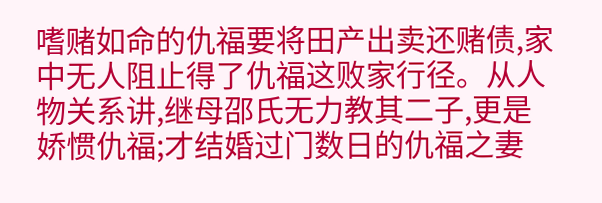嗜赌如命的仇福要将田产出卖还赌债,家中无人阻止得了仇福这败家行径。从人物关系讲,继母邵氏无力教其二子,更是娇惯仇福;才结婚过门数日的仇福之妻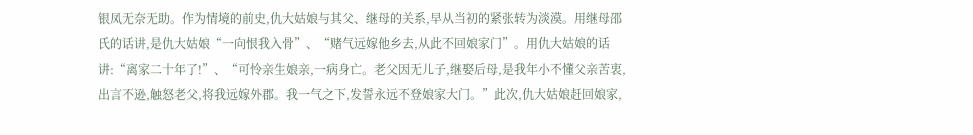银凤无奈无助。作为情境的前史,仇大姑娘与其父、继母的关系,早从当初的紧张转为淡漠。用继母邵氏的话讲,是仇大姑娘“一向恨我入骨”、“赌气远嫁他乡去,从此不回娘家门”。用仇大姑娘的话讲:“离家二十年了!”、“可怜亲生娘亲,一病身亡。老父因无儿子,继娶后母,是我年小不懂父亲苦衷,出言不逊,触怒老父,将我远嫁外郡。我一气之下,发誓永远不登娘家大门。”此次,仇大姑娘赶回娘家,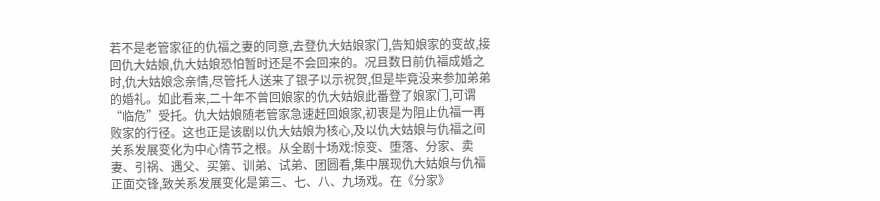若不是老管家征的仇福之妻的同意,去登仇大姑娘家门,告知娘家的变故,接回仇大姑娘,仇大姑娘恐怕暂时还是不会回来的。况且数日前仇福成婚之时,仇大姑娘念亲情,尽管托人送来了银子以示祝贺,但是毕竟没来参加弟弟的婚礼。如此看来,二十年不曾回娘家的仇大姑娘此番登了娘家门,可谓“临危”受托。仇大姑娘随老管家急速赶回娘家,初衷是为阻止仇福一再败家的行径。这也正是该剧以仇大姑娘为核心,及以仇大姑娘与仇福之间关系发展变化为中心情节之根。从全剧十场戏:惊变、堕落、分家、卖妻、引祸、遇父、买第、训弟、试弟、团圆看,集中展现仇大姑娘与仇福正面交锋,致关系发展变化是第三、七、八、九场戏。在《分家》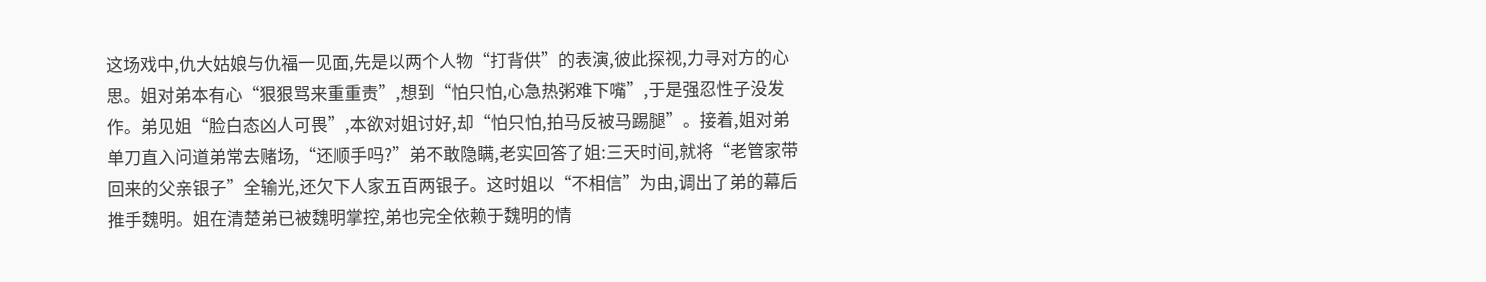这场戏中,仇大姑娘与仇福一见面,先是以两个人物“打背供”的表演,彼此探视,力寻对方的心思。姐对弟本有心“狠狠骂来重重责”,想到“怕只怕,心急热粥难下嘴”,于是强忍性子没发作。弟见姐“脸白态凶人可畏”,本欲对姐讨好,却“怕只怕,拍马反被马踢腿”。接着,姐对弟单刀直入问道弟常去赌场,“还顺手吗?”弟不敢隐瞒,老实回答了姐:三天时间,就将“老管家带回来的父亲银子”全输光,还欠下人家五百两银子。这时姐以“不相信”为由,调出了弟的幕后推手魏明。姐在清楚弟已被魏明掌控,弟也完全依赖于魏明的情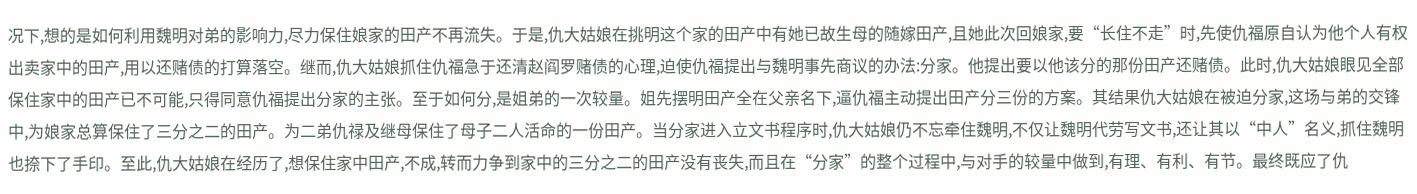况下,想的是如何利用魏明对弟的影响力,尽力保住娘家的田产不再流失。于是,仇大姑娘在挑明这个家的田产中有她已故生母的随嫁田产,且她此次回娘家,要“长住不走”时,先使仇福原自认为他个人有权出卖家中的田产,用以还赌债的打算落空。继而,仇大姑娘抓住仇福急于还清赵阎罗赌债的心理,迫使仇福提出与魏明事先商议的办法:分家。他提出要以他该分的那份田产还赌债。此时,仇大姑娘眼见全部保住家中的田产已不可能,只得同意仇福提出分家的主张。至于如何分,是姐弟的一次较量。姐先摆明田产全在父亲名下,逼仇福主动提出田产分三份的方案。其结果仇大姑娘在被迫分家,这场与弟的交锋中,为娘家总算保住了三分之二的田产。为二弟仇禄及继母保住了母子二人活命的一份田产。当分家进入立文书程序时,仇大姑娘仍不忘牵住魏明,不仅让魏明代劳写文书,还让其以“中人”名义,抓住魏明也捺下了手印。至此,仇大姑娘在经历了,想保住家中田产,不成,转而力争到家中的三分之二的田产没有丧失,而且在“分家”的整个过程中,与对手的较量中做到,有理、有利、有节。最终既应了仇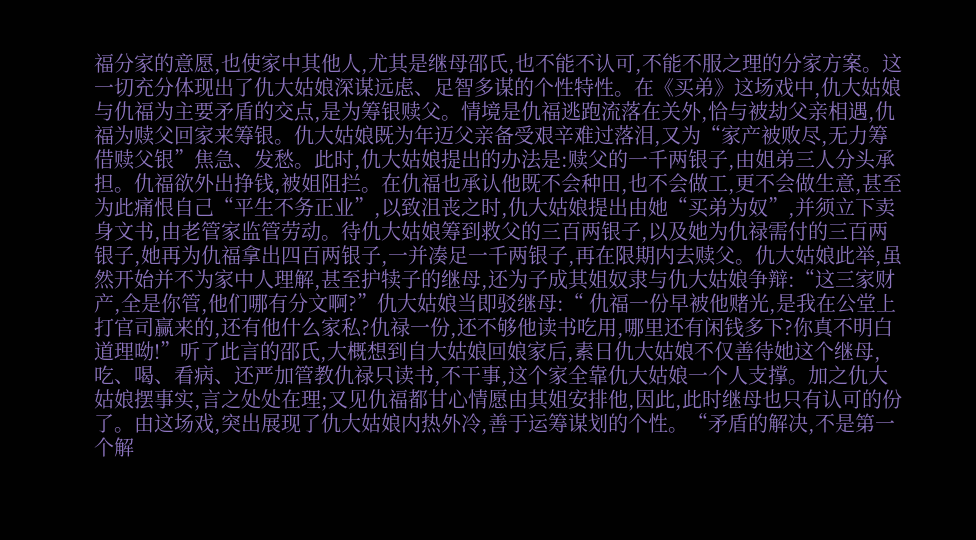福分家的意愿,也使家中其他人,尤其是继母邵氏,也不能不认可,不能不服之理的分家方案。这一切充分体现出了仇大姑娘深谋远虑、足智多谋的个性特性。在《买弟》这场戏中,仇大姑娘与仇福为主要矛盾的交点,是为筹银赎父。情境是仇福逃跑流落在关外,恰与被劫父亲相遇,仇福为赎父回家来筹银。仇大姑娘既为年迈父亲备受艰辛难过落泪,又为“家产被败尽,无力筹借赎父银”焦急、发愁。此时,仇大姑娘提出的办法是:赎父的一千两银子,由姐弟三人分头承担。仇福欲外出挣钱,被姐阻拦。在仇福也承认他既不会种田,也不会做工,更不会做生意,甚至为此痛恨自己“平生不务正业”,以致沮丧之时,仇大姑娘提出由她“买弟为奴”,并须立下卖身文书,由老管家监管劳动。待仇大姑娘筹到救父的三百两银子,以及她为仇禄需付的三百两银子,她再为仇福拿出四百两银子,一并凑足一千两银子,再在限期内去赎父。仇大姑娘此举,虽然开始并不为家中人理解,甚至护犊子的继母,还为子成其姐奴隶与仇大姑娘争辩:“这三家财产,全是你管,他们哪有分文啊?”仇大姑娘当即驳继母:“ 仇福一份早被他赌光,是我在公堂上打官司赢来的,还有他什么家私?仇禄一份,还不够他读书吃用,哪里还有闲钱多下?你真不明白道理呦!”听了此言的邵氏,大概想到自大姑娘回娘家后,素日仇大姑娘不仅善待她这个继母,吃、喝、看病、还严加管教仇禄只读书,不干事,这个家全靠仇大姑娘一个人支撑。加之仇大姑娘摆事实,言之处处在理;又见仇福都甘心情愿由其姐安排他,因此,此时继母也只有认可的份了。由这场戏,突出展现了仇大姑娘内热外冷,善于运筹谋划的个性。“矛盾的解决,不是第一个解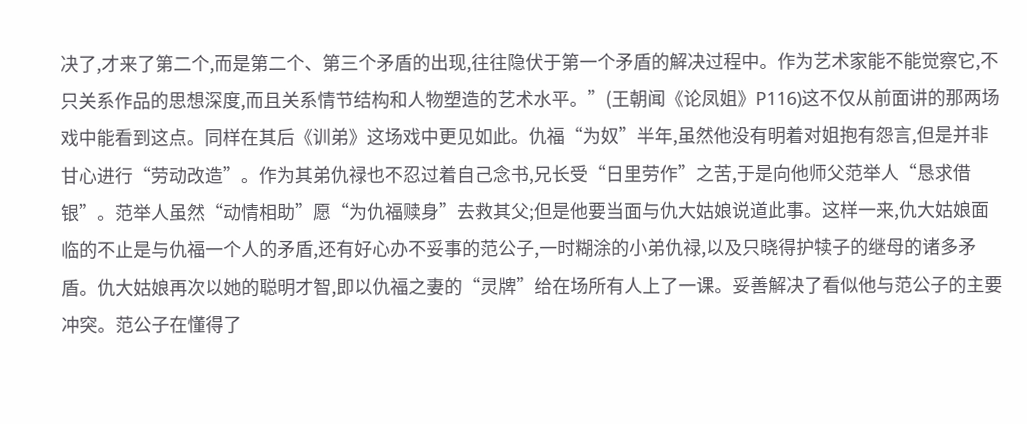决了,才来了第二个,而是第二个、第三个矛盾的出现,往往隐伏于第一个矛盾的解决过程中。作为艺术家能不能觉察它,不只关系作品的思想深度,而且关系情节结构和人物塑造的艺术水平。”(王朝闻《论凤姐》P116)这不仅从前面讲的那两场戏中能看到这点。同样在其后《训弟》这场戏中更见如此。仇福“为奴”半年,虽然他没有明着对姐抱有怨言,但是并非甘心进行“劳动改造”。作为其弟仇禄也不忍过着自己念书,兄长受“日里劳作”之苦,于是向他师父范举人“恳求借银”。范举人虽然“动情相助”愿“为仇福赎身”去救其父;但是他要当面与仇大姑娘说道此事。这样一来,仇大姑娘面临的不止是与仇福一个人的矛盾,还有好心办不妥事的范公子,一时糊涂的小弟仇禄,以及只晓得护犊子的继母的诸多矛盾。仇大姑娘再次以她的聪明才智,即以仇福之妻的“灵牌”给在场所有人上了一课。妥善解决了看似他与范公子的主要冲突。范公子在懂得了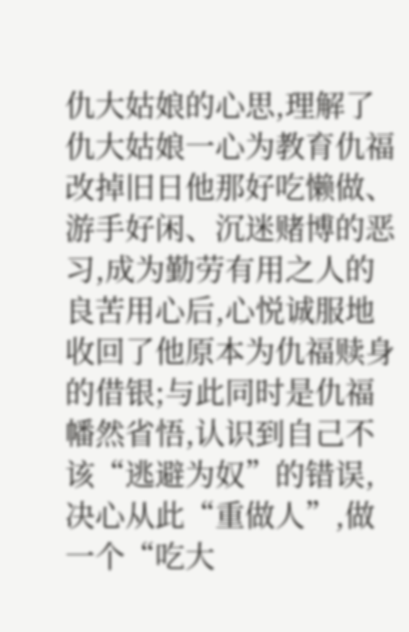仇大姑娘的心思,理解了仇大姑娘一心为教育仇福改掉旧日他那好吃懒做、游手好闲、沉迷赌博的恶习,成为勤劳有用之人的良苦用心后,心悦诚服地收回了他原本为仇福赎身的借银;与此同时是仇福幡然省悟,认识到自己不该“逃避为奴”的错误,决心从此“重做人”,做一个“吃大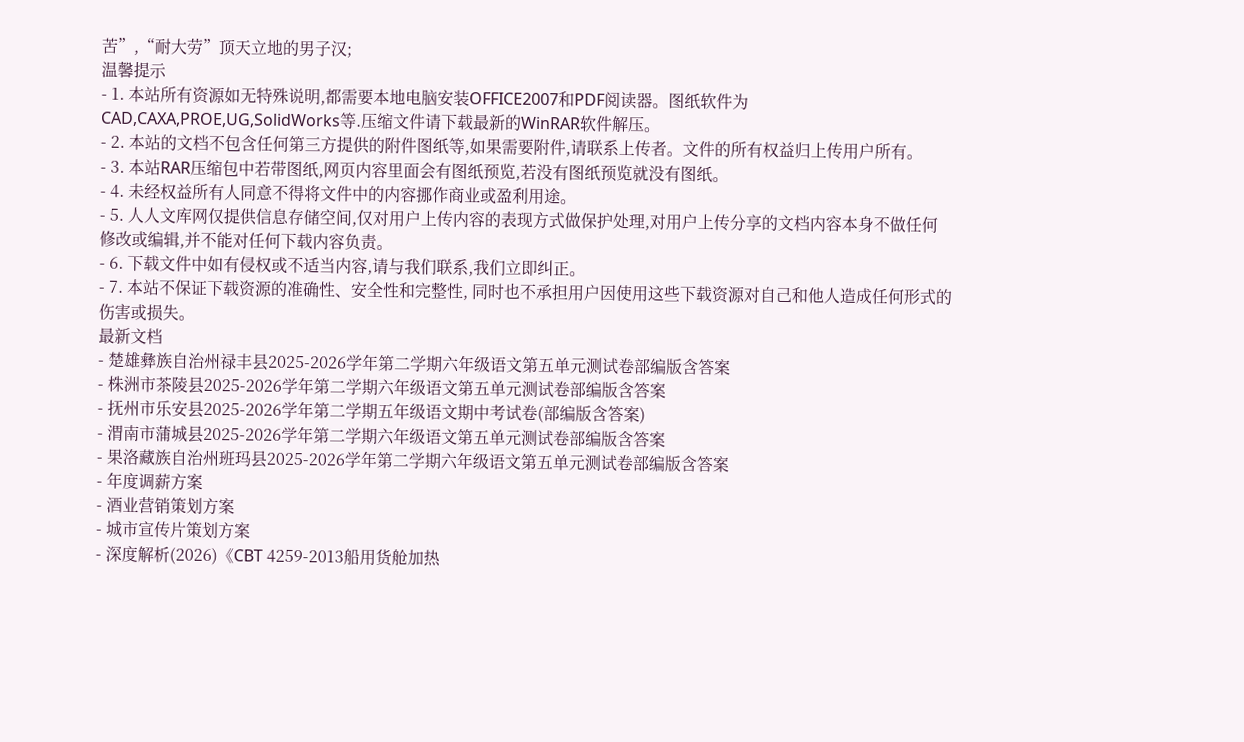苦”,“耐大劳”顶天立地的男子汉;
温馨提示
- 1. 本站所有资源如无特殊说明,都需要本地电脑安装OFFICE2007和PDF阅读器。图纸软件为CAD,CAXA,PROE,UG,SolidWorks等.压缩文件请下载最新的WinRAR软件解压。
- 2. 本站的文档不包含任何第三方提供的附件图纸等,如果需要附件,请联系上传者。文件的所有权益归上传用户所有。
- 3. 本站RAR压缩包中若带图纸,网页内容里面会有图纸预览,若没有图纸预览就没有图纸。
- 4. 未经权益所有人同意不得将文件中的内容挪作商业或盈利用途。
- 5. 人人文库网仅提供信息存储空间,仅对用户上传内容的表现方式做保护处理,对用户上传分享的文档内容本身不做任何修改或编辑,并不能对任何下载内容负责。
- 6. 下载文件中如有侵权或不适当内容,请与我们联系,我们立即纠正。
- 7. 本站不保证下载资源的准确性、安全性和完整性, 同时也不承担用户因使用这些下载资源对自己和他人造成任何形式的伤害或损失。
最新文档
- 楚雄彝族自治州禄丰县2025-2026学年第二学期六年级语文第五单元测试卷部编版含答案
- 株洲市茶陵县2025-2026学年第二学期六年级语文第五单元测试卷部编版含答案
- 抚州市乐安县2025-2026学年第二学期五年级语文期中考试卷(部编版含答案)
- 渭南市蒲城县2025-2026学年第二学期六年级语文第五单元测试卷部编版含答案
- 果洛藏族自治州班玛县2025-2026学年第二学期六年级语文第五单元测试卷部编版含答案
- 年度调薪方案
- 酒业营销策划方案
- 城市宣传片策划方案
- 深度解析(2026)《CBT 4259-2013船用货舱加热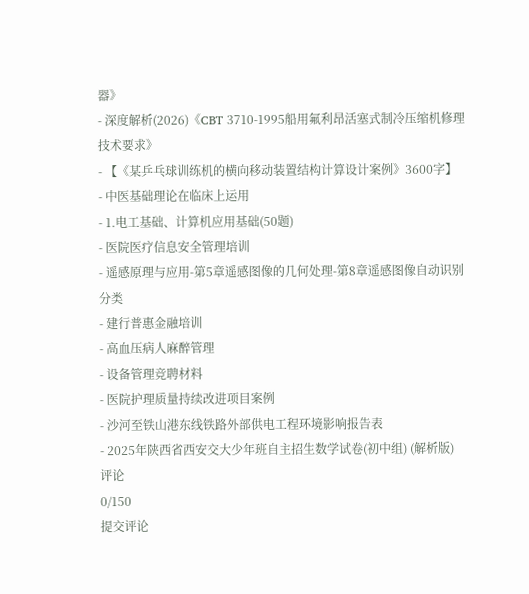器》
- 深度解析(2026)《CBT 3710-1995船用氟利昂活塞式制冷压缩机修理技术要求》
- 【《某乒乓球训练机的横向移动装置结构计算设计案例》3600字】
- 中医基础理论在临床上运用
- 1.电工基础、计算机应用基础(50题)
- 医院医疗信息安全管理培训
- 遥感原理与应用-第5章遥感图像的几何处理-第8章遥感图像自动识别分类
- 建行普惠金融培训
- 高血压病人麻醉管理
- 设备管理竞聘材料
- 医院护理质量持续改进项目案例
- 沙河至铁山港东线铁路外部供电工程环境影响报告表
- 2025年陕西省西安交大少年班自主招生数学试卷(初中组) (解析版)
评论
0/150
提交评论